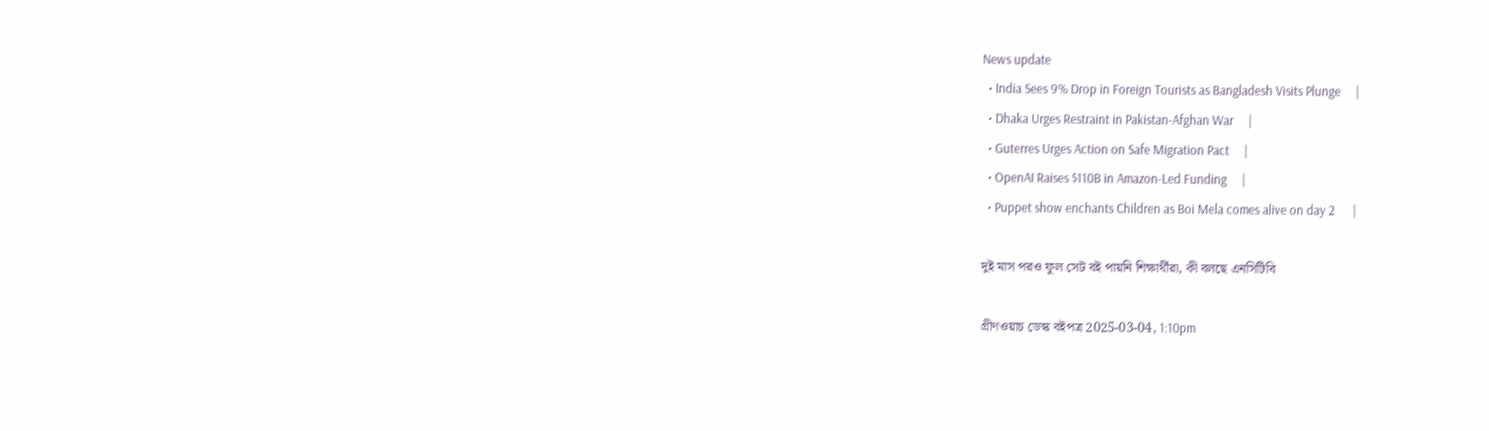News update
  • India Sees 9% Drop in Foreign Tourists as Bangladesh Visits Plunge     |
  • Dhaka Urges Restraint in Pakistan-Afghan War     |
  • Guterres Urges Action on Safe Migration Pact     |
  • OpenAI Raises $110B in Amazon-Led Funding     |
  • Puppet show enchants Children as Boi Mela comes alive on day 2      |

দুই মাস পরও ফুল সেট বই পায়নি শিক্ষার্থীরা, কী বলছে এনসিটিবি

গ্রীণওয়াচ ডেস্ক বইপত্র 2025-03-04, 1:10pm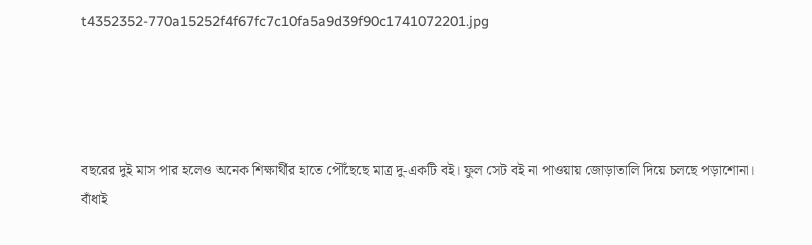t4352352-770a15252f4f67fc7c10fa5a9d39f90c1741072201.jpg




বছরের দুই মাস পার হলেও অনেক শিক্ষার্থীর হাতে পৌঁছেছে মাত্র দু-একটি বই। ফুল সেট বই না পাওয়ায় জোড়াতালি দিয়ে চলছে পড়াশোনা। বাঁধাই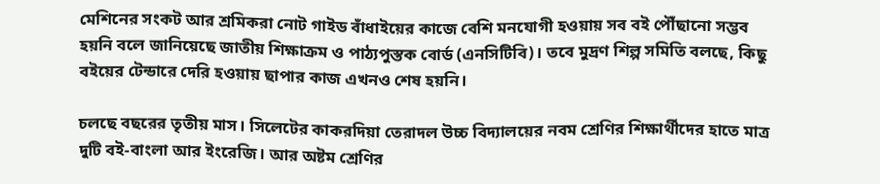মেশিনের সংকট আর শ্রমিকরা নোট গাইড বাঁধাইয়ের কাজে বেশি মনযোগী হওয়ায় সব বই পৌঁছানো সম্ভব হয়নি বলে জানিয়েছে জাতীয় শিক্ষাক্রম ও পাঠ্যপুস্তক বোর্ড (এনসিটিবি)। তবে মুদ্রণ শিল্প সমিতি বলছে, কিছু বইয়ের টেন্ডারে দেরি হওয়ায় ছাপার কাজ এখনও শেষ হয়নি।

চলছে বছরের তৃতীয় মাস। সিলেটের কাকরদিয়া তেরাদল উচ্চ বিদ্যালয়ের নবম শ্রেণির শিক্ষার্থীদের হাতে মাত্র দুটি বই-বাংলা আর ইংরেজি। আর অষ্টম শ্রেণির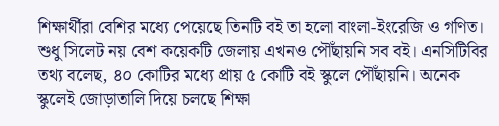শিক্ষার্থীরা বেশির মধ্যে পেয়েছে তিনটি বই তা হলো বাংলা-ইংরেজি ও গণিত। শুধু সিলেট নয় বেশ কয়েকটি জেলায় এখনও পৌঁছায়নি সব বই। এনসিটিবির তথ্য বলেছ, ৪০ কোটির মধ্যে প্রায় ৫ কোটি বই স্কুলে পৌঁছায়নি। অনেক স্কুলেই জোড়াতালি দিয়ে চলছে শিক্ষা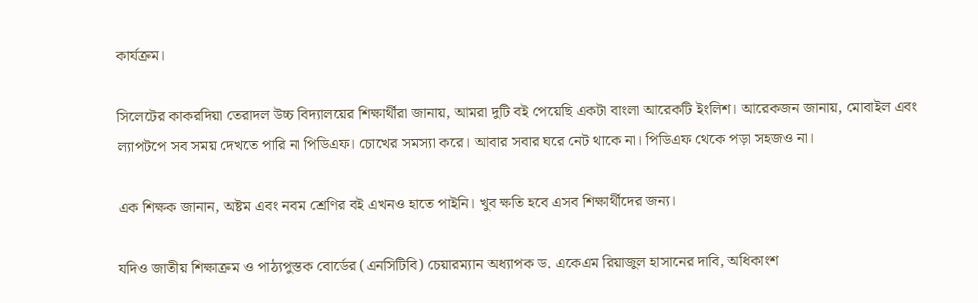কার্যক্রম।

সিলেটের কাকরদিয়া তেরাদল উচ্চ বিদ্যালয়ের শিক্ষার্থীরা জানায়, আমরা দুটি বই পেয়েছি একটা বাংলা আরেকটি ইংলিশ। আরেকজন জানায়, মোবাইল এবং ল্যাপটপে সব সময় দেখতে পারি না পিডিএফ। চোখের সমস্যা করে। আবার সবার ঘরে নেট থাকে না। পিডিএফ থেকে পড়া সহজও না।

এক শিক্ষক জানান, অষ্টম এবং নবম শ্রেণির বই এখনও হাতে পাইনি। খুব ক্ষতি হবে এসব শিক্ষার্থীদের জন্য।

যদিও জাতীয় শিক্ষাক্রম ও পাঠ্যপুস্তক বোর্ডের (এনসিটিবি) চেয়ারম্যান অধ্যাপক ড. একেএম রিয়াজুল হাসানের দাবি, অধিকাংশ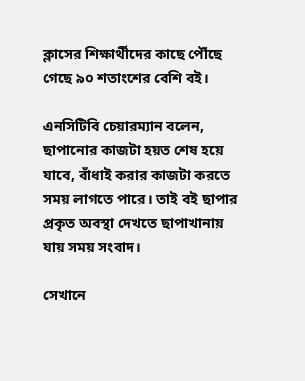ক্লাসের শিক্ষার্থীদের কাছে পৌঁছে গেছে ৯০ শতাংশের বেশি বই।

এনসিটিবি চেয়ারম্যান বলেন, ছাপানোর কাজটা হয়ত শেষ হয়ে যাবে, বাঁধাই করার কাজটা করতে সময় লাগতে পারে। তাই বই ছাপার প্রকৃত অবস্থা দেখতে ছাপাখানায় যায় সময় সংবাদ।

সেখানে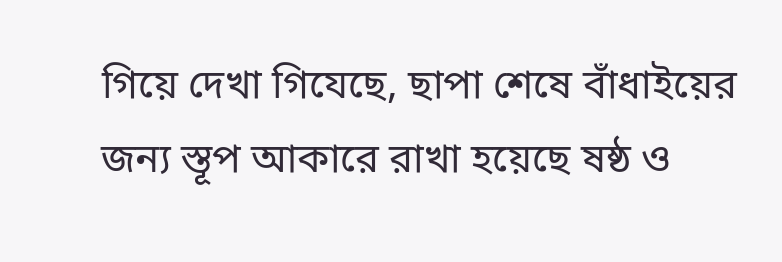গিয়ে দেখা গিযেছে, ছাপা শেষে বাঁধাইয়ের জন্য স্তূপ আকারে রাখা হয়েছে ষষ্ঠ ও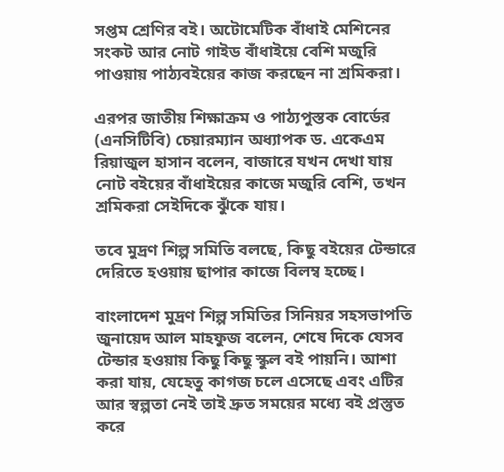সপ্তম শ্রেণির বই। অটোমেটিক বাঁধাই মেশিনের সংকট আর নোট গাইড বাঁধাইয়ে বেশি মজুরি পাওয়ায় পাঠ্যবইয়ের কাজ করছেন না শ্রমিকরা।

এরপর জাতীয় শিক্ষাক্রম ও পাঠ্যপুস্তক বোর্ডের (এনসিটিবি) চেয়ারম্যান অধ্যাপক ড. একেএম রিয়াজুল হাসান বলেন, বাজারে যখন দেখা যায় নোট বইয়ের বাঁধাইয়ের কাজে মজুরি বেশি, তখন শ্রমিকরা সেইদিকে ঝুঁকে যায়।

তবে মুদ্রণ শিল্প সমিতি বলছে, কিছু বইয়ের টেন্ডারে দেরিতে হওয়ায় ছাপার কাজে বিলম্ব হচ্ছে।

বাংলাদেশ মুদ্রণ শিল্প সমিতির সিনিয়র সহসভাপতি জুনায়েদ আল মাহফুজ বলেন, শেষে দিকে যেসব টেন্ডার হওয়ায় কিছু কিছু স্কুল বই পায়নি। আশা করা যায়, যেহেতু কাগজ চলে এসেছে এবং এটির আর স্বল্পতা নেই তাই দ্রুত সময়ের মধ্যে বই প্রস্তুত করে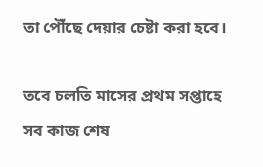তা পৌঁছে দেয়ার চেষ্টা করা হবে।

তবে চলতি মাসের প্রথম সপ্তাহে সব কাজ শেষ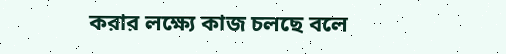করার লক্ষ্যে কাজ চলছে বলে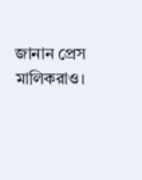জানান প্রেস মালিকরাও।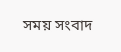সময় সংবাদ